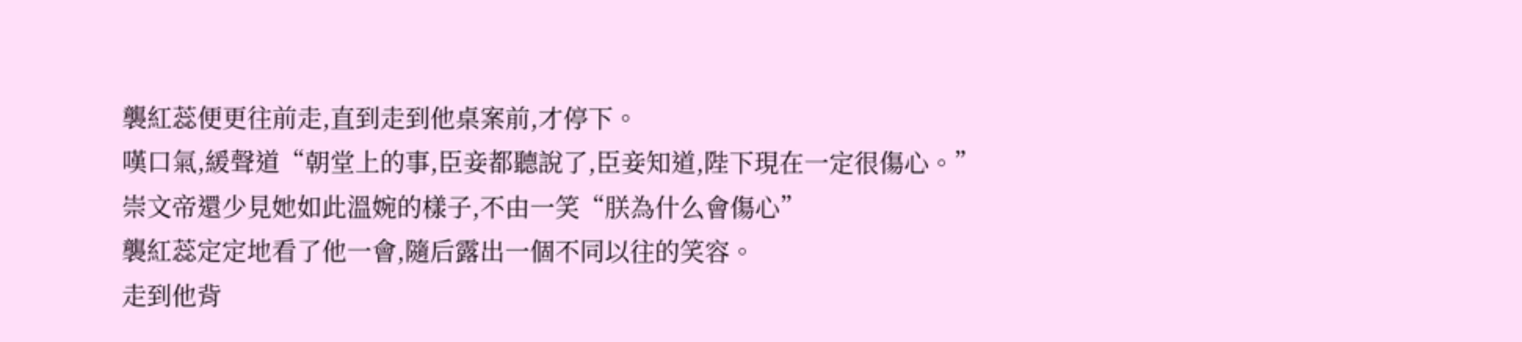襲紅蕊便更往前走,直到走到他桌案前,才停下。
嘆口氣,緩聲道“朝堂上的事,臣妾都聽說了,臣妾知道,陛下現在一定很傷心。”
崇文帝還少見她如此溫婉的樣子,不由一笑“朕為什么會傷心”
襲紅蕊定定地看了他一會,隨后露出一個不同以往的笑容。
走到他背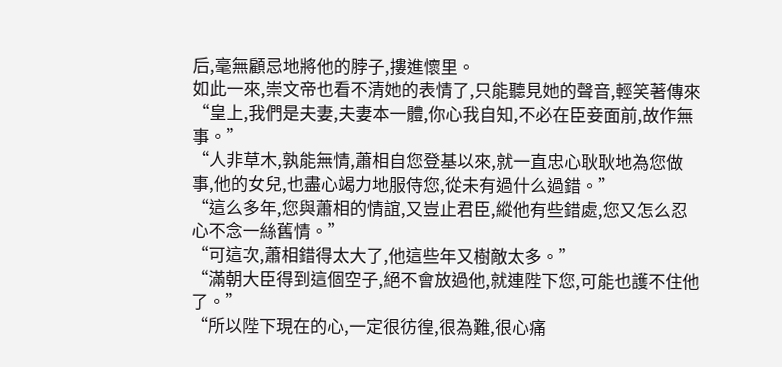后,毫無顧忌地將他的脖子,摟進懷里。
如此一來,崇文帝也看不清她的表情了,只能聽見她的聲音,輕笑著傳來
“皇上,我們是夫妻,夫妻本一體,你心我自知,不必在臣妾面前,故作無事。”
“人非草木,孰能無情,蕭相自您登基以來,就一直忠心耿耿地為您做事,他的女兒,也盡心竭力地服侍您,從未有過什么過錯。”
“這么多年,您與蕭相的情誼,又豈止君臣,縱他有些錯處,您又怎么忍心不念一絲舊情。”
“可這次,蕭相錯得太大了,他這些年又樹敵太多。”
“滿朝大臣得到這個空子,絕不會放過他,就連陛下您,可能也護不住他了。”
“所以陛下現在的心,一定很彷徨,很為難,很心痛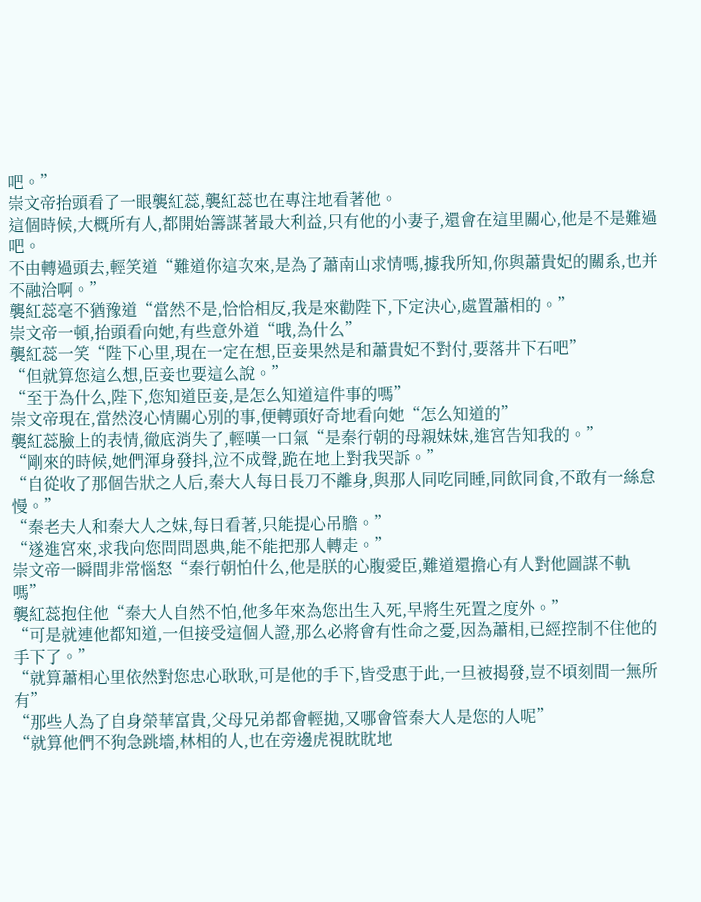吧。”
崇文帝抬頭看了一眼襲紅蕊,襲紅蕊也在專注地看著他。
這個時候,大概所有人,都開始籌謀著最大利益,只有他的小妻子,還會在這里關心,他是不是難過吧。
不由轉過頭去,輕笑道“難道你這次來,是為了蕭南山求情嗎,據我所知,你與蕭貴妃的關系,也并不融洽啊。”
襲紅蕊毫不猶豫道“當然不是,恰恰相反,我是來勸陛下,下定決心,處置蕭相的。”
崇文帝一頓,抬頭看向她,有些意外道“哦,為什么”
襲紅蕊一笑“陛下心里,現在一定在想,臣妾果然是和蕭貴妃不對付,要落井下石吧”
“但就算您這么想,臣妾也要這么說。”
“至于為什么,陛下,您知道臣妾,是怎么知道這件事的嗎”
崇文帝現在,當然沒心情關心別的事,便轉頭好奇地看向她“怎么知道的”
襲紅蕊臉上的表情,徹底消失了,輕嘆一口氣“是秦行朝的母親妹妹,進宮告知我的。”
“剛來的時候,她們渾身發抖,泣不成聲,跪在地上對我哭訴。”
“自從收了那個告狀之人后,秦大人每日長刀不離身,與那人同吃同睡,同飲同食,不敢有一絲怠慢。”
“秦老夫人和秦大人之妹,每日看著,只能提心吊膽。”
“遂進宮來,求我向您問問恩典,能不能把那人轉走。”
崇文帝一瞬間非常惱怒“秦行朝怕什么,他是朕的心腹愛臣,難道還擔心有人對他圖謀不軌嗎”
襲紅蕊抱住他“秦大人自然不怕,他多年來為您出生入死,早將生死置之度外。”
“可是就連他都知道,一但接受這個人證,那么必將會有性命之憂,因為蕭相,已經控制不住他的手下了。”
“就算蕭相心里依然對您忠心耿耿,可是他的手下,皆受惠于此,一旦被揭發,豈不頃刻間一無所有”
“那些人為了自身榮華富貴,父母兄弟都會輕拋,又哪會管秦大人是您的人呢”
“就算他們不狗急跳墻,林相的人,也在旁邊虎視眈眈地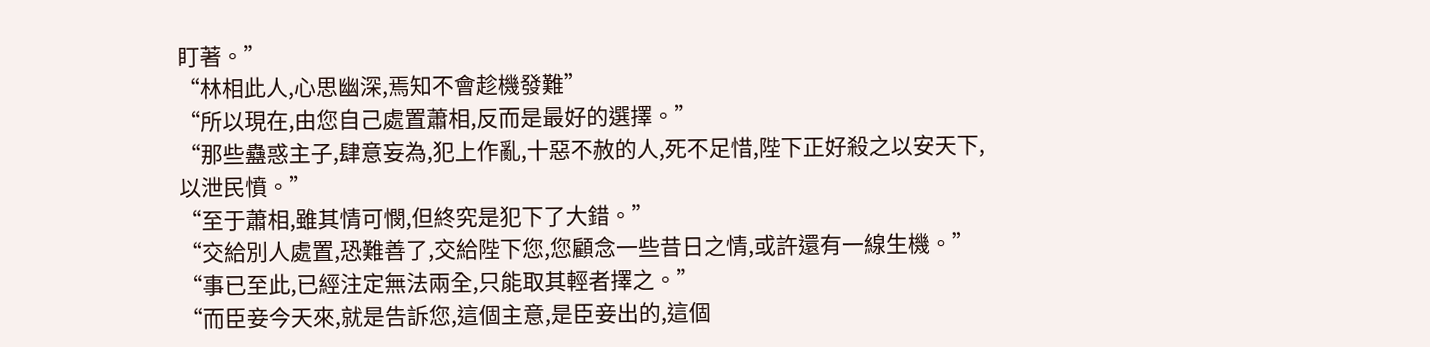盯著。”
“林相此人,心思幽深,焉知不會趁機發難”
“所以現在,由您自己處置蕭相,反而是最好的選擇。”
“那些蠱惑主子,肆意妄為,犯上作亂,十惡不赦的人,死不足惜,陛下正好殺之以安天下,以泄民憤。”
“至于蕭相,雖其情可憫,但終究是犯下了大錯。”
“交給別人處置,恐難善了,交給陛下您,您顧念一些昔日之情,或許還有一線生機。”
“事已至此,已經注定無法兩全,只能取其輕者擇之。”
“而臣妾今天來,就是告訴您,這個主意,是臣妾出的,這個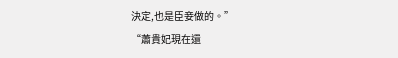決定,也是臣妾做的。”
“蕭貴妃現在還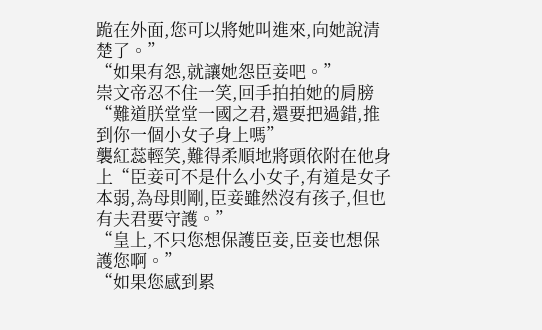跪在外面,您可以將她叫進來,向她說清楚了。”
“如果有怨,就讓她怨臣妾吧。”
崇文帝忍不住一笑,回手拍拍她的肩膀“難道朕堂堂一國之君,還要把過錯,推到你一個小女子身上嗎”
襲紅蕊輕笑,難得柔順地將頭依附在他身上“臣妾可不是什么小女子,有道是女子本弱,為母則剛,臣妾雖然沒有孩子,但也有夫君要守護。”
“皇上,不只您想保護臣妾,臣妾也想保護您啊。”
“如果您感到累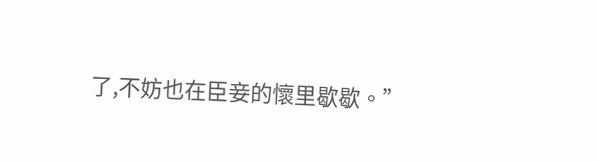了,不妨也在臣妾的懷里歇歇。”